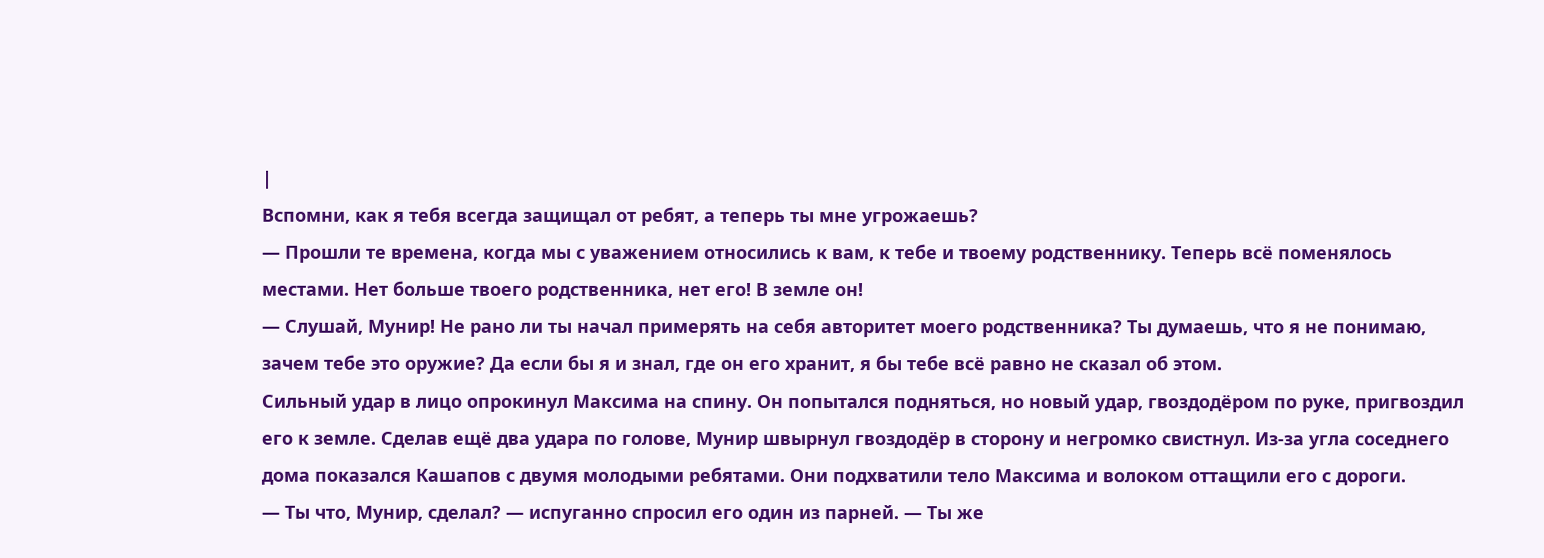|
Вспомни, как я тебя всегда защищал от ребят, а теперь ты мне угрожаешь?
— Прошли те времена, когда мы с уважением относились к вам, к тебе и твоему родственнику. Теперь всё поменялось местами. Нет больше твоего родственника, нет его! В земле он!
— Слушай, Мунир! Не рано ли ты начал примерять на себя авторитет моего родственника? Ты думаешь, что я не понимаю, зачем тебе это оружие? Да если бы я и знал, где он его хранит, я бы тебе всё равно не сказал об этом.
Сильный удар в лицо опрокинул Максима на спину. Он попытался подняться, но новый удар, гвоздодёром по руке, пригвоздил его к земле. Сделав ещё два удара по голове, Мунир швырнул гвоздодёр в сторону и негромко свистнул. Из-за угла соседнего дома показался Кашапов с двумя молодыми ребятами. Они подхватили тело Максима и волоком оттащили его с дороги.
— Ты что, Мунир, сделал? — испуганно спросил его один из парней. — Ты же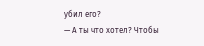убил его?
— А ты что хотел? Чтобы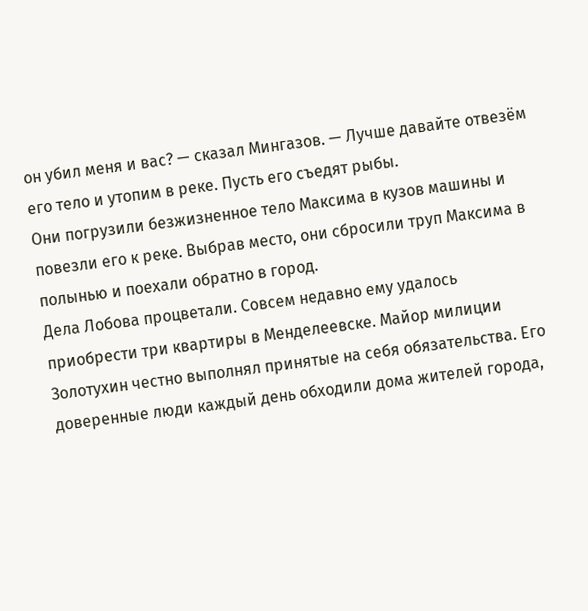он убил меня и вас? — сказал Мингазов. — Лучше давайте отвезём его тело и утопим в реке. Пусть его съедят рыбы.
Они погрузили безжизненное тело Максима в кузов машины и повезли его к реке. Выбрав место, они сбросили труп Максима в полынью и поехали обратно в город.
Дела Лобова процветали. Совсем недавно ему удалось приобрести три квартиры в Менделеевске. Майор милиции Золотухин честно выполнял принятые на себя обязательства. Его доверенные люди каждый день обходили дома жителей города,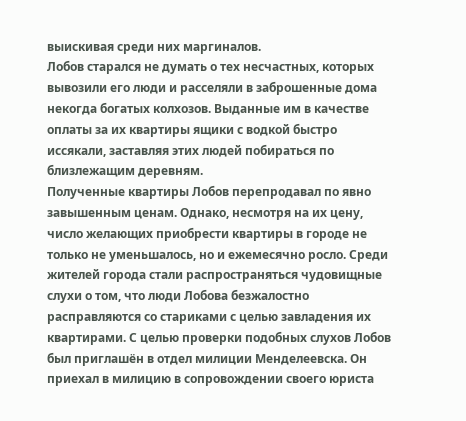выискивая среди них маргиналов.
Лобов старался не думать о тех несчастных, которых вывозили его люди и расселяли в заброшенные дома некогда богатых колхозов. Выданные им в качестве оплаты за их квартиры ящики с водкой быстро иссякали, заставляя этих людей побираться по близлежащим деревням.
Полученные квартиры Лобов перепродавал по явно завышенным ценам. Однако, несмотря на их цену, число желающих приобрести квартиры в городе не только не уменьшалось, но и ежемесячно росло. Среди жителей города стали распространяться чудовищные слухи о том, что люди Лобова безжалостно расправляются со стариками с целью завладения их квартирами. С целью проверки подобных слухов Лобов был приглашён в отдел милиции Менделеевска. Он приехал в милицию в сопровождении своего юриста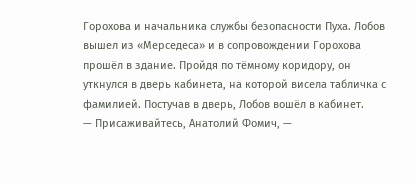Горохова и начальника службы безопасности Пуха. Лобов вышел из «Мерседеса» и в сопровождении Горохова прошёл в здание. Пройдя по тёмному коридору, он уткнулся в дверь кабинета, на которой висела табличка с фамилией. Постучав в дверь, Лобов вошёл в кабинет.
— Присаживайтесь, Анатолий Фомич, —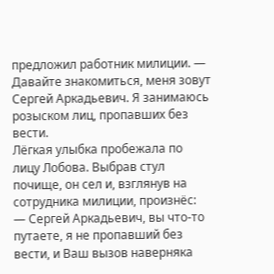предложил работник милиции. — Давайте знакомиться, меня зовут Сергей Аркадьевич. Я занимаюсь розыском лиц, пропавших без вести.
Лёгкая улыбка пробежала по лицу Лобова. Выбрав стул почище, он сел и, взглянув на сотрудника милиции, произнёс:
— Сергей Аркадьевич, вы что-то путаете, я не пропавший без вести, и Ваш вызов наверняка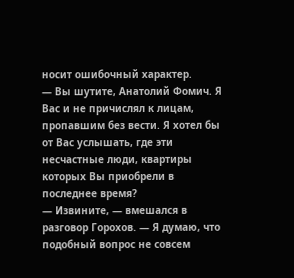носит ошибочный характер.
— Вы шутите, Анатолий Фомич. Я Вас и не причислял к лицам, пропавшим без вести. Я хотел бы от Вас услышать, где эти несчастные люди, квартиры которых Вы приобрели в последнее время?
— Извините, — вмешался в разговор Горохов. — Я думаю, что подобный вопрос не совсем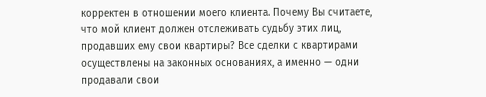корректен в отношении моего клиента. Почему Вы считаете, что мой клиент должен отслеживать судьбу этих лиц, продавших ему свои квартиры? Все сделки с квартирами осуществлены на законных основаниях, а именно — одни продавали свои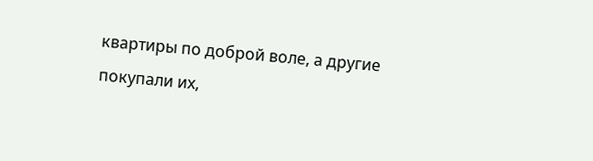квартиры по доброй воле, а другие покупали их,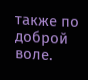также по доброй воле.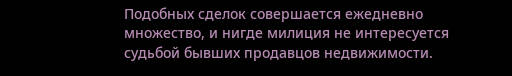Подобных сделок совершается ежедневно множество, и нигде милиция не интересуется судьбой бывших продавцов недвижимости.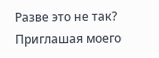Разве это не так? Приглашая моего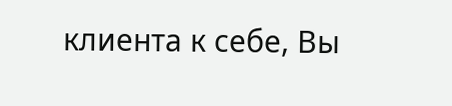клиента к себе, Вы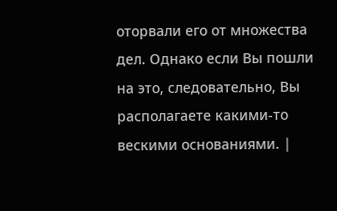оторвали его от множества дел. Однако если Вы пошли на это, следовательно, Вы располагаете какими-то вескими основаниями. |